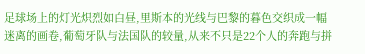足球场上的灯光炽烈如白昼,里斯本的光线与巴黎的暮色交织成一幅迷离的画卷,葡萄牙队与法国队的较量,从来不只是22个人的奔跑与拼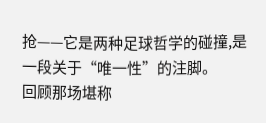抢——它是两种足球哲学的碰撞,是一段关于“唯一性”的注脚。
回顾那场堪称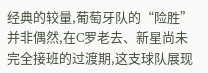经典的较量,葡萄牙队的“险胜”并非偶然,在C罗老去、新星尚未完全接班的过渡期,这支球队展现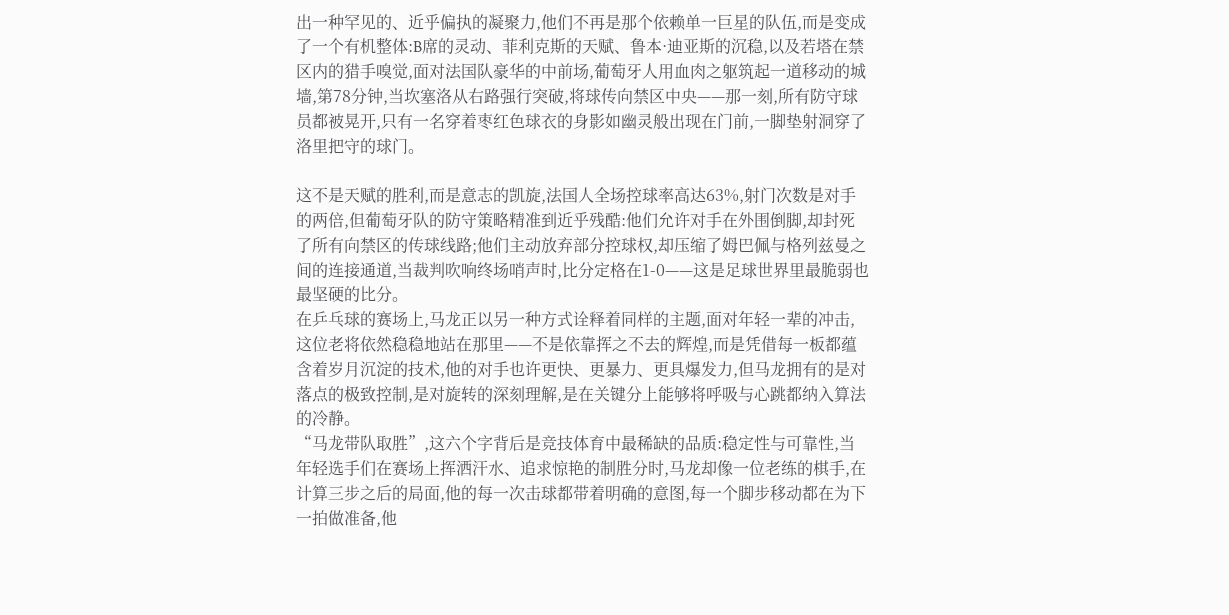出一种罕见的、近乎偏执的凝聚力,他们不再是那个依赖单一巨星的队伍,而是变成了一个有机整体:B席的灵动、菲利克斯的天赋、鲁本·迪亚斯的沉稳,以及若塔在禁区内的猎手嗅觉,面对法国队豪华的中前场,葡萄牙人用血肉之躯筑起一道移动的城墙,第78分钟,当坎塞洛从右路强行突破,将球传向禁区中央——那一刻,所有防守球员都被晃开,只有一名穿着枣红色球衣的身影如幽灵般出现在门前,一脚垫射洞穿了洛里把守的球门。

这不是天赋的胜利,而是意志的凯旋,法国人全场控球率高达63%,射门次数是对手的两倍,但葡萄牙队的防守策略精准到近乎残酷:他们允许对手在外围倒脚,却封死了所有向禁区的传球线路;他们主动放弃部分控球权,却压缩了姆巴佩与格列兹曼之间的连接通道,当裁判吹响终场哨声时,比分定格在1-0——这是足球世界里最脆弱也最坚硬的比分。
在乒乓球的赛场上,马龙正以另一种方式诠释着同样的主题,面对年轻一辈的冲击,这位老将依然稳稳地站在那里——不是依靠挥之不去的辉煌,而是凭借每一板都蕴含着岁月沉淀的技术,他的对手也许更快、更暴力、更具爆发力,但马龙拥有的是对落点的极致控制,是对旋转的深刻理解,是在关键分上能够将呼吸与心跳都纳入算法的冷静。
“马龙带队取胜”,这六个字背后是竞技体育中最稀缺的品质:稳定性与可靠性,当年轻选手们在赛场上挥洒汗水、追求惊艳的制胜分时,马龙却像一位老练的棋手,在计算三步之后的局面,他的每一次击球都带着明确的意图,每一个脚步移动都在为下一拍做准备,他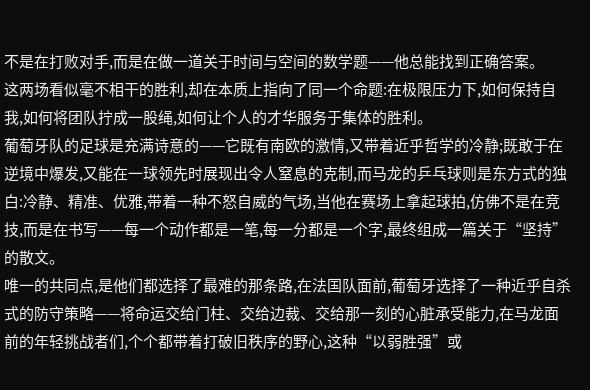不是在打败对手,而是在做一道关于时间与空间的数学题——他总能找到正确答案。
这两场看似毫不相干的胜利,却在本质上指向了同一个命题:在极限压力下,如何保持自我,如何将团队拧成一股绳,如何让个人的才华服务于集体的胜利。
葡萄牙队的足球是充满诗意的——它既有南欧的激情,又带着近乎哲学的冷静;既敢于在逆境中爆发,又能在一球领先时展现出令人窒息的克制,而马龙的乒乓球则是东方式的独白:冷静、精准、优雅,带着一种不怒自威的气场,当他在赛场上拿起球拍,仿佛不是在竞技,而是在书写——每一个动作都是一笔,每一分都是一个字,最终组成一篇关于“坚持”的散文。
唯一的共同点,是他们都选择了最难的那条路,在法国队面前,葡萄牙选择了一种近乎自杀式的防守策略——将命运交给门柱、交给边裁、交给那一刻的心脏承受能力,在马龙面前的年轻挑战者们,个个都带着打破旧秩序的野心,这种“以弱胜强”或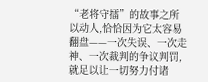“老将守擂”的故事之所以动人,恰恰因为它太容易翻盘——一次失误、一次走神、一次裁判的争议判罚,就足以让一切努力付诸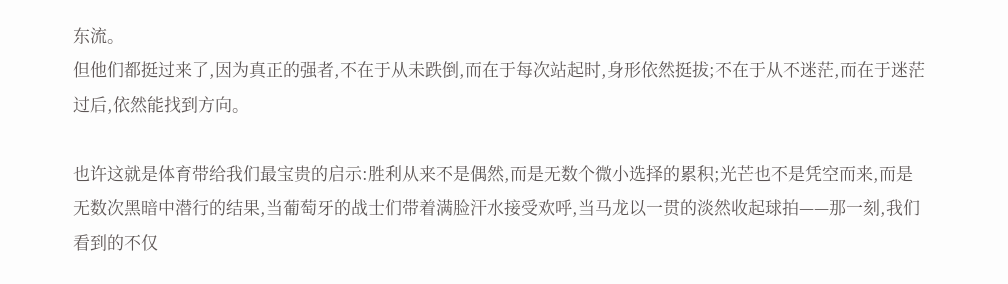东流。
但他们都挺过来了,因为真正的强者,不在于从未跌倒,而在于每次站起时,身形依然挺拔;不在于从不迷茫,而在于迷茫过后,依然能找到方向。

也许这就是体育带给我们最宝贵的启示:胜利从来不是偶然,而是无数个微小选择的累积;光芒也不是凭空而来,而是无数次黑暗中潜行的结果,当葡萄牙的战士们带着满脸汗水接受欢呼,当马龙以一贯的淡然收起球拍——那一刻,我们看到的不仅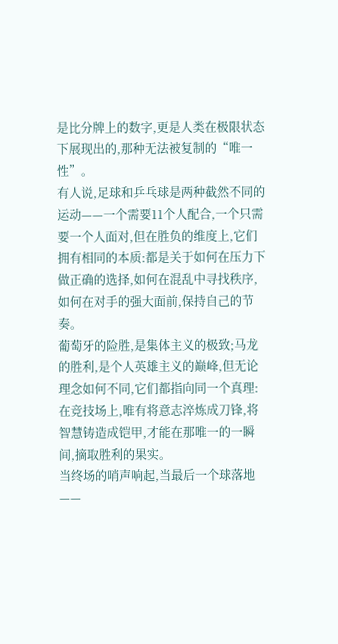是比分牌上的数字,更是人类在极限状态下展现出的,那种无法被复制的“唯一性”。
有人说,足球和乒乓球是两种截然不同的运动——一个需要11个人配合,一个只需要一个人面对,但在胜负的维度上,它们拥有相同的本质:都是关于如何在压力下做正确的选择,如何在混乱中寻找秩序,如何在对手的强大面前,保持自己的节奏。
葡萄牙的险胜,是集体主义的极致;马龙的胜利,是个人英雄主义的巅峰,但无论理念如何不同,它们都指向同一个真理:在竞技场上,唯有将意志淬炼成刀锋,将智慧铸造成铠甲,才能在那唯一的一瞬间,摘取胜利的果实。
当终场的哨声响起,当最后一个球落地——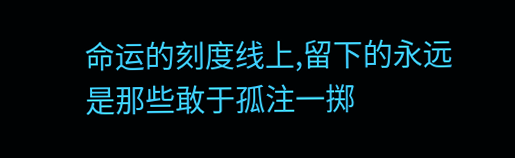命运的刻度线上,留下的永远是那些敢于孤注一掷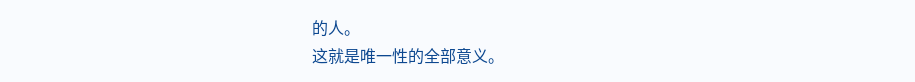的人。
这就是唯一性的全部意义。